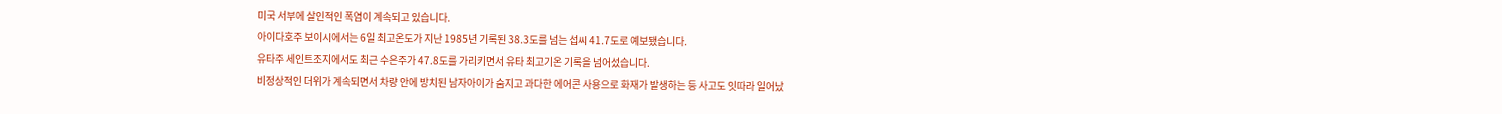미국 서부에 살인적인 폭염이 계속되고 있습니다.
아이다호주 보이시에서는 6일 최고온도가 지난 1985년 기록된 38.3도를 넘는 섭씨 41.7도로 예보됐습니다.
유타주 세인트조지에서도 최근 수은주가 47.8도를 가리키면서 유타 최고기온 기록을 넘어섰습니다.
비정상적인 더위가 계속되면서 차량 안에 방치된 남자아이가 숨지고 과다한 에어콘 사용으로 화재가 발생하는 등 사고도 잇따라 일어났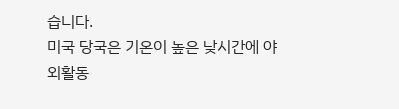습니다.
미국 당국은 기온이 높은 낮시간에 야외활동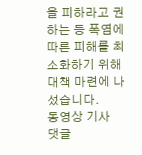을 피하라고 권하는 등 폭염에 따른 피해를 최소화하기 위해 대책 마련에 나섰습니다.
동영상 기사
댓글